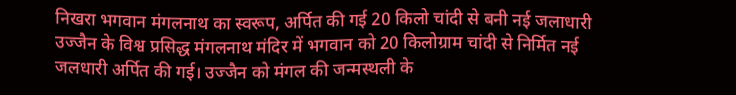निखरा भगवान मंगलनाथ का स्वरूप, अर्पित की गई 20 किलो चांदी से बनी नई जलाधारी
उज्जैन के विश्व प्रसिद्ध मंगलनाथ मंदिर में भगवान को 20 किलोग्राम चांदी से निर्मित नई जलधारी अर्पित की गई। उज्जैन को मंगल की जन्मस्थली के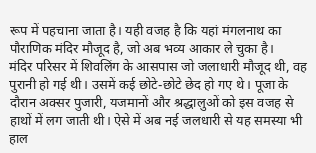रूप में पहचाना जाता है। यही वजह है कि यहां मंगलनाथ का पौराणिक मंदिर मौजूद है, जो अब भव्य आकार ले चुका है।
मंदिर परिसर में शिवलिंग के आसपास जो जलाधारी मौजूद थी, वह पुरानी हो गई थी। उसमें कई छोटे-छोटे छेद हो गए थे। पूजा के दौरान अक्सर पुजारी, यजमानों और श्रद्धालुओं को इस वजह से हाथों में लग जाती थी। ऐसे में अब नई जलधारी से यह समस्या भी हाल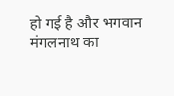हो गई है और भगवान मंगलनाथ का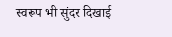स्वरूप भी सुंदर दिखाई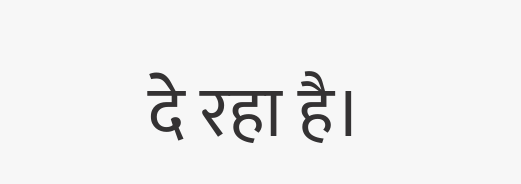दे रहा है।